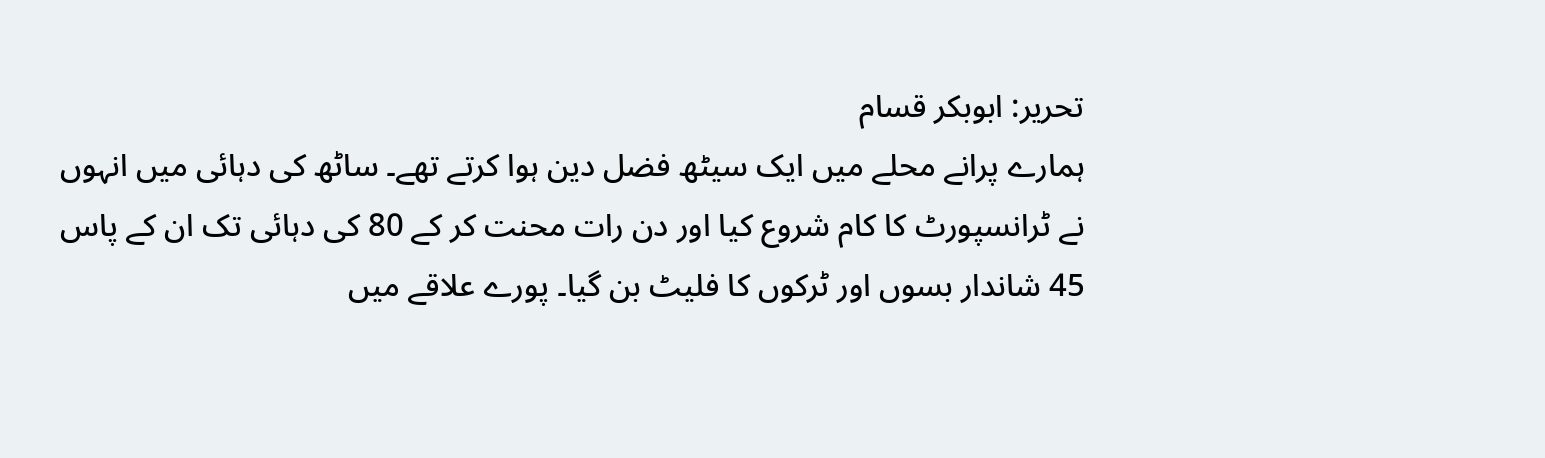تحریر: ابوبکر قسام
ہمارے پرانے محلے میں ایک سیٹھ فضل دین ہوا کرتے تھے۔ ساٹھ کی دہائی میں انہوں نے ٹرانسپورٹ کا کام شروع کیا اور دن رات محنت کر کے 80 کی دہائی تک ان کے پاس 45 شاندار بسوں اور ٹرکوں کا فلیٹ بن گیا۔ پورے علاقے میں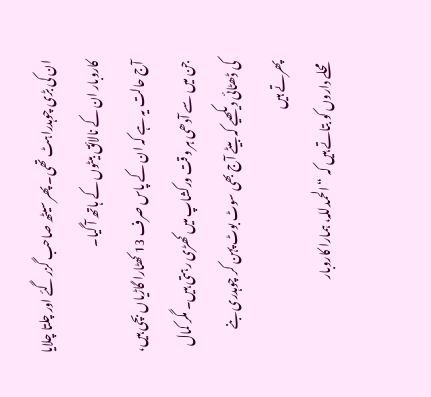ان کی بڑی چوہدراہٹ تھی۔ پھر سیٹھ صاحب گزر گئے اور چلتا چلایا کاروبار ان کے نالائق بیٹوں کے ہاتھ آ گیا۔
آج حالت یہ ہے کہ ان کے پاس صرف 13 کھٹارا گاڑیاں بچی ہیں، جن میں سے آدھی ہر وقت ورکشاپ میں کھڑی رہتی ہیں۔ مگر کمال کی ڈھٹائی دیکھیے کہ بیٹے آج بھی سوٹ بوٹ پہن کر چوہدری بنے پھرتے ہیں
محلے داروں کو بتاتے ہیں کہ “الحمدللہ، ہمارا کاروبار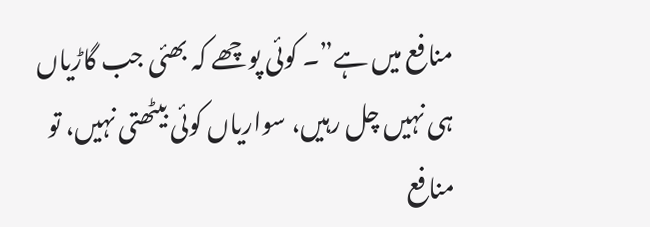منافع میں ہے”۔ کوئی پوچھے کہ بھئی جب گاڑیاں ہی نہیں چل رہیں، سواریاں کوئی بیٹھتی نہیں، تو منافع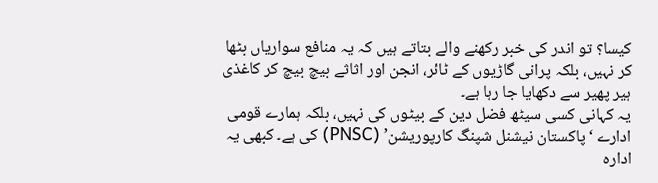کیسا؟ تو اندر کی خبر رکھنے والے بتاتے ہیں کہ یہ منافع سواریاں بٹھا کر نہیں، بلکہ پرانی گاڑیوں کے ٹائر، انجن اور اثاثے بیچ بیچ کر کاغذی ہیر پھیر سے دکھایا جا رہا ہے۔
یہ کہانی کسی سیٹھ فضل دین کے بیٹوں کی نہیں، بلکہ ہمارے قومی ادارے ‘پاکستان نیشنل شپنگ کارپوریشن’ (PNSC) کی ہے۔ کبھی یہ ادارہ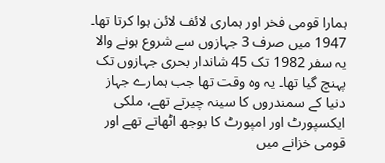ہمارا قومی فخر اور ہماری لائف لائن ہوا کرتا تھا۔ 1947 میں صرف 3 جہازوں سے شروع ہونے والا یہ سفر 1982 تک 45 شاندار بحری جہازوں تک پہنچ گیا تھا۔ یہ وہ وقت تھا جب ہمارے جہاز دنیا کے سمندروں کا سینہ چیرتے تھے، ملکی ایکسپورٹ اور امپورٹ کا بوجھ اٹھاتے تھے اور قومی خزانے میں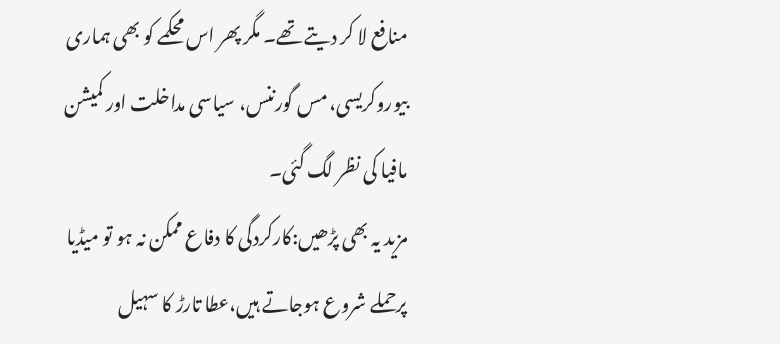منافع لا کر دیتے تھے۔ مگر پھر اس محکمے کو بھی ہماری بیوروکریسی، مس گورننس، سیاسی مداخلت اور کمیشن مافیا کی نظر لگ گئی۔
مزید یہ بھی پڑھیں:کارکردگی کا دفاع ممکن نہ ہو تو میڈیا پرحملے شروع ہوجاتے ہیں،عطا تارڑ کا سہیل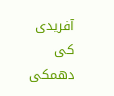آفریدی کی دھمکی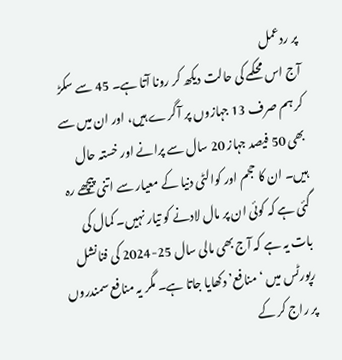پر ردعمل
آج اس محکمے کی حالت دیکھ کر رونا آتا ہے۔ 45 سے سکڑ کر ہم صرف 13 جہازوں پر آ گرے ہیں، اور ان میں سے بھی 50 فیصد جہاز 20 سال سے پرانے اور خستہ حال ہیں۔ ان کا حجم اور کوالٹی دنیا کے معیار سے اتنی پیچھے رہ گئی ہے کہ کوئی ان پر مال لادنے کو تیار نہیں۔ کمال کی بات یہ ہے کہ آج بھی مالی سال 25-2024 کی فنانشل رپورٹس میں ‘منافع’ دکھایا جاتا ہے۔ مگر یہ منافع سمندروں پر راج کر کے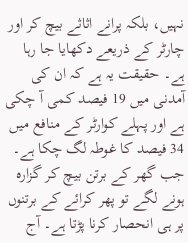نہیں، بلکہ پرانے اثاثے بیچ کر اور چارٹر کے ذریعے دکھایا جا رہا ہے۔ حقیقت یہ ہے کہ ان کی آمدنی میں 19 فیصد کمی آ چکی ہے اور پہلے کوارٹر کے منافع میں 34 فیصد کا غوطہ لگ چکا ہے۔
جب گھر کے برتن بیچ کر گزارہ ہونے لگے تو پھر کرائے کے برتنوں پر ہی انحصار کرنا پڑتا ہے۔ آج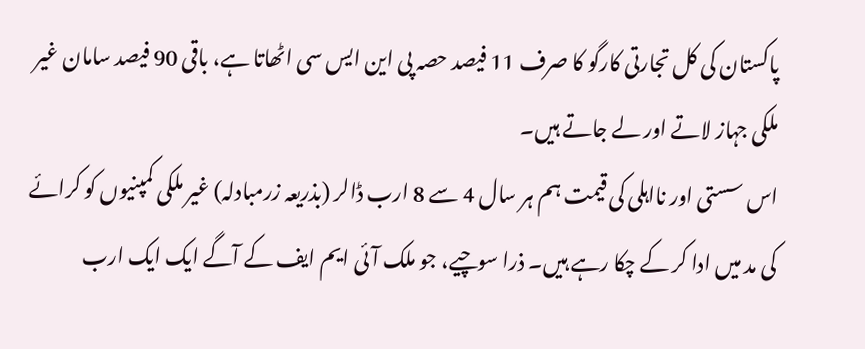پاکستان کی کل تجارتی کارگو کا صرف 11 فیصد حصہ پی این ایس سی اٹھاتا ہے، باقی 90 فیصد سامان غیر ملکی جہاز لاتے اور لے جاتے ہیں۔
اس سستی اور نااہلی کی قیمت ہم ہر سال 4 سے 8 ارب ڈالر (بذریعہ زرمبادلہ) غیر ملکی کمپنیوں کو کرائے کی مد میں ادا کر کے چکا رہے ہیں۔ ذرا سوچیے، جو ملک آئی ایم ایف کے آگے ایک ایک ارب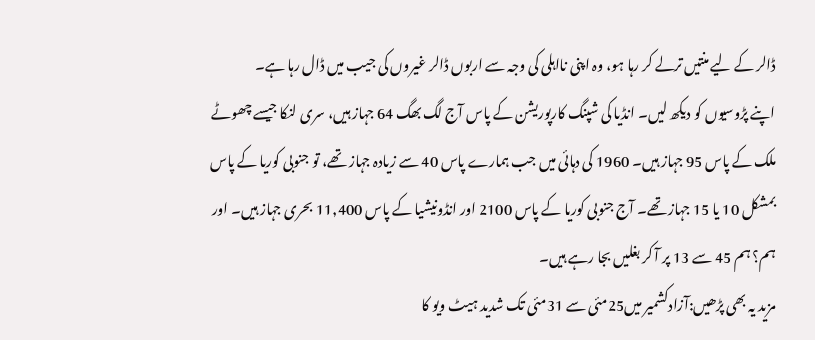ڈالر کے لیے منتیں ترلے کر رہا ہو، وہ اپنی نااہلی کی وجہ سے اربوں ڈالر غیروں کی جیب میں ڈال رہا ہے۔
اپنے پڑوسیوں کو دیکھ لیں۔ انڈیا کی شپنگ کارپوریشن کے پاس آج لگ بھگ 64 جہاز ہیں، سری لنکا جیسے چھوٹے ملک کے پاس 95 جہاز ہیں۔ 1960 کی دہائی میں جب ہمارے پاس 40 سے زیادہ جہاز تھے، تو جنوبی کوریا کے پاس بمشکل 10 یا 15 جہاز تھے۔ آج جنوبی کوریا کے پاس 2100 اور انڈونیشیا کے پاس 11,400 بحری جہاز ہیں۔ اور ہم؟ ہم 45 سے 13 پر آ کر بغلیں بجا رہے ہیں۔
مزید یہ بھی پڑھیں:آزادکشمیر میں25مئی سے 31مئی تک شدید ہیٹ ویو کا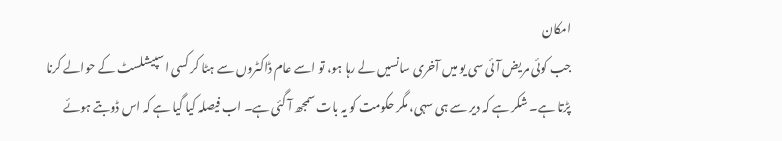امکان
جب کوئی مریض آئی سی یو میں آخری سانسیں لے رہا ہو، تو اسے عام ڈاکٹروں سے ہٹا کر کسی اسپیشلسٹ کے حوالے کرنا پڑتا ہے۔ شکر ہے کہ دیر سے ہی سہی، مگر حکومت کو یہ بات سمجھ آ گئی ہے۔ اب فیصلہ کیا گیا ہے کہ اس ڈوبتے ہوئے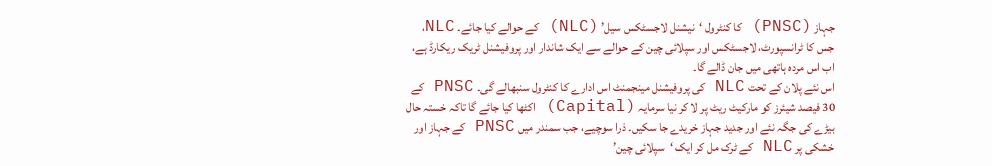جہاز (PNSC) کا کنٹرول ‘نیشنل لاجسٹکس سیل’ (NLC) کے حوالے کیا جائے۔ NLC، جس کا ٹرانسپورٹ، لاجسٹکس اور سپلائی چین کے حوالے سے ایک شاندار اور پروفیشنل ٹریک ریکارڈ ہے، اب اس مردہ ہاتھی میں جان ڈالے گا۔
اس نئے پلان کے تحت NLC کی پروفیشنل مینجمنٹ اس ادارے کا کنٹرول سنبھالے گی۔ PNSC کے 30 فیصد شیئرز کو مارکیٹ ریٹ پر لا کر نیا سرمایہ (Capital) اکٹھا کیا جائے گا تاکہ خستہ حال بیڑے کی جگہ نئے اور جدید جہاز خریدے جا سکیں۔ ذرا سوچیے، جب سمندر میں PNSC کے جہاز اور خشکی پر NLC کے ٹرک مل کر ایک ‘سپلائی چین’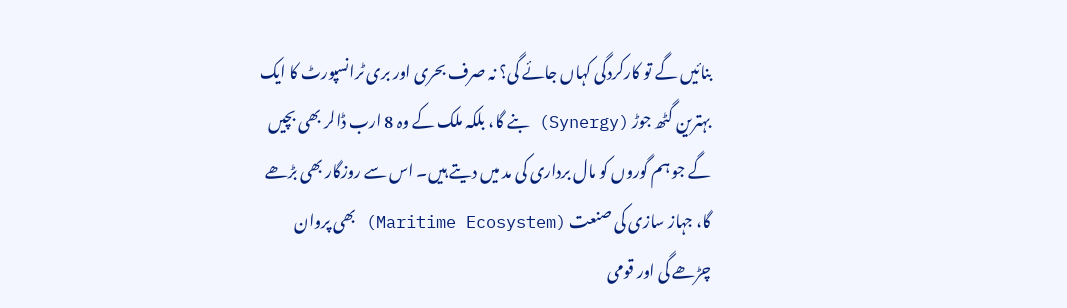بنائیں گے تو کارکردگی کہاں جائے گی؟ نہ صرف بحری اور بری ٹرانسپورٹ کا ایک بہترین گٹھ جوڑ (Synergy) بنے گا، بلکہ ملک کے وہ 8 ارب ڈالر بھی بچیں گے جو ہم گوروں کو مال برداری کی مد میں دیتے ہیں۔ اس سے روزگار بھی بڑھے گا، جہاز سازی کی صنعت (Maritime Ecosystem) بھی پروان چڑھے گی اور قومی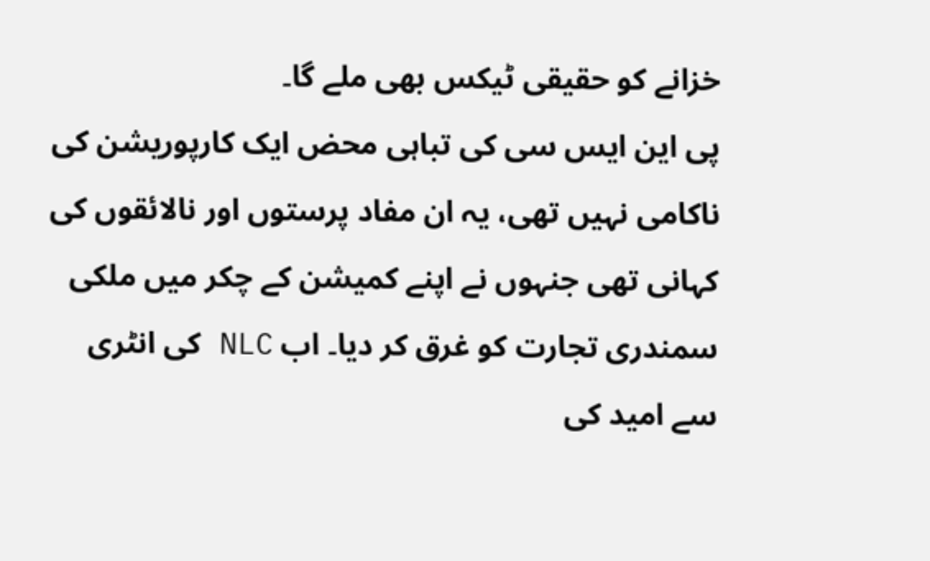خزانے کو حقیقی ٹیکس بھی ملے گا۔
پی این ایس سی کی تباہی محض ایک کارپوریشن کی ناکامی نہیں تھی، یہ ان مفاد پرستوں اور نالائقوں کی کہانی تھی جنہوں نے اپنے کمیشن کے چکر میں ملکی سمندری تجارت کو غرق کر دیا۔ اب NLC کی انٹری سے امید کی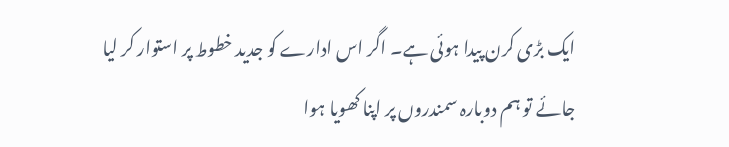ایک بڑی کرن پیدا ہوئی ہے۔ اگر اس ادارے کو جدید خطوط پر استوار کر لیا جائے تو ہم دوبارہ سمندروں پر اپنا کھویا ہوا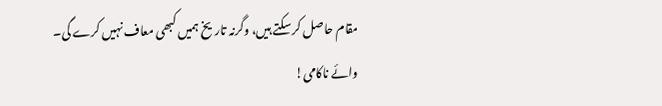مقام حاصل کر سکتے ہیں، وگرنہ تاریخ ہمیں کبھی معاف نہیں کرے گی۔
وائے ناکامی!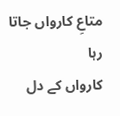متاعِ کارواں جاتا رہا
کارواں کے دل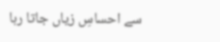سے احساسِ زیاں جاتا رہا